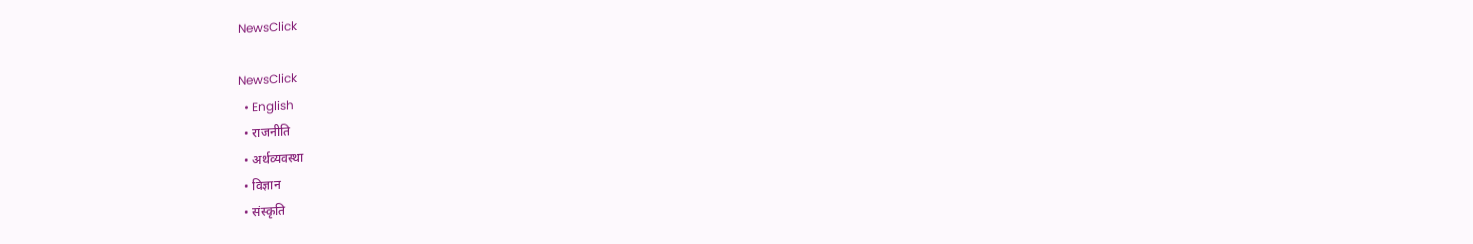NewsClick

NewsClick
  • English
  • राजनीति
  • अर्थव्यवस्था
  • विज्ञान
  • संस्कृति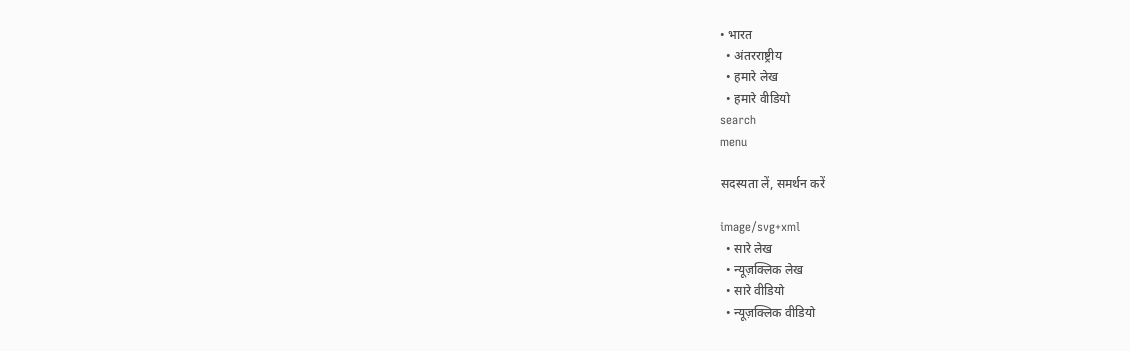• भारत
  • अंतरराष्ट्रीय
  • हमारे लेख
  • हमारे वीडियो
search
menu

सदस्यता लें, समर्थन करें

image/svg+xml
  • सारे लेख
  • न्यूज़क्लिक लेख
  • सारे वीडियो
  • न्यूज़क्लिक वीडियो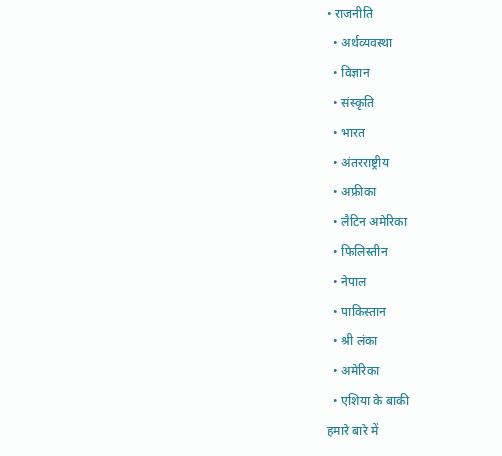• राजनीति
  • अर्थव्यवस्था
  • विज्ञान
  • संस्कृति
  • भारत
  • अंतरराष्ट्रीय
  • अफ्रीका
  • लैटिन अमेरिका
  • फिलिस्तीन
  • नेपाल
  • पाकिस्तान
  • श्री लंका
  • अमेरिका
  • एशिया के बाकी
हमारे बारे में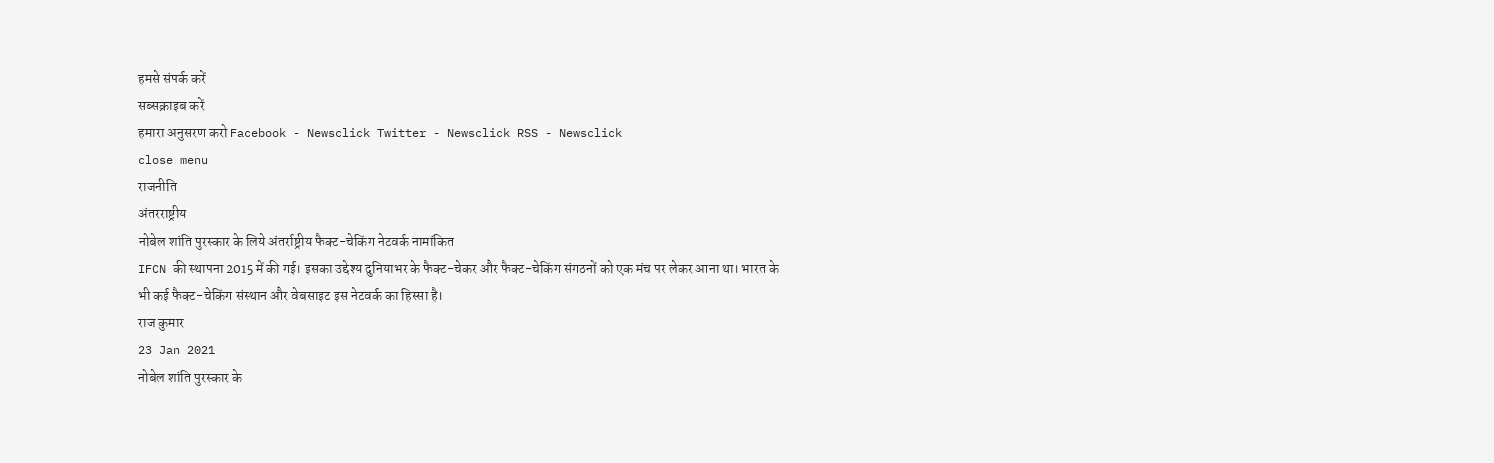हमसे संपर्क करें
सब्सक्राइब करें
हमारा अनुसरण करो Facebook - Newsclick Twitter - Newsclick RSS - Newsclick
close menu
राजनीति
अंतरराष्ट्रीय
नोबेल शांति पुरस्कार के लिये अंतर्राष्ट्रीय फैक्ट-चेकिंग नेटवर्क नामांकित
IFCN की स्थापना 2015 में की गई। इसका उद्देश्य दुनियाभर के फैक्ट-चेकर और फैक्ट-चेकिंग संगठनों को एक मंच पर लेकर आना था। भारत के भी कई फैक्ट-चेकिंग संस्थान और वेबसाइट इस नेटवर्क का हिस्सा है।
राज कुमार
23 Jan 2021
नोबेल शांति पुरस्कार के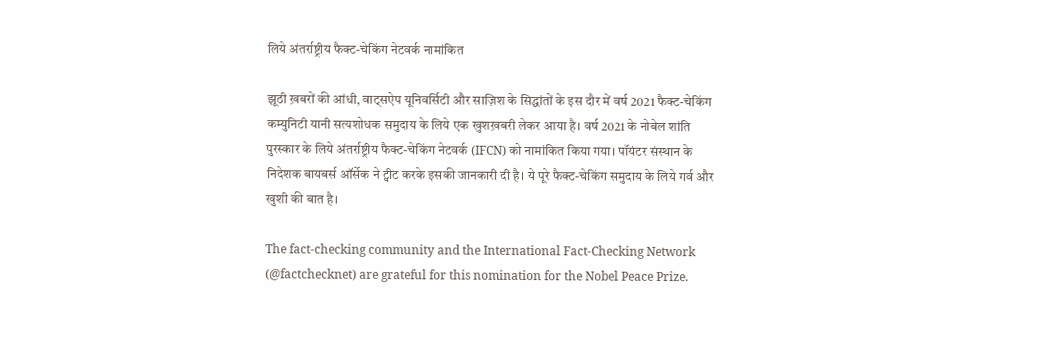लिये अंतर्राष्ट्रीय फैक्ट-चेकिंग नेटवर्क नामांकित

झूठी ख़बरों की आंधी, वाट्सऐप यूनिवर्सिटी और साज़िश के सिद्धांतों के इस दौर में वर्ष 2021 फैक्ट-चेकिंग कम्युनिटी यानी सत्यशोधक समुदाय के लिये एक खुशख़बरी लेकर आया है। वर्ष 2021 के नोबेल शांति पुरस्कार के लिये अंतर्राष्ट्रीय फैक्ट-चेकिंग नेटवर्क (IFCN) को नामांकित किया गया। पॉयंटर संस्थान के निदेशक बायबर्स ऑर्सेक ने ट्वीट करके इसकी जानकारी दी है। ये पूरे फैक्ट-चेकिंग समुदाय के लिये गर्व और खुशी की बात है।

The fact-checking community and the International Fact-Checking Network (@factchecknet) are grateful for this nomination for the Nobel Peace Prize.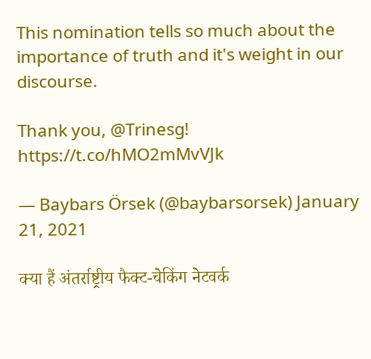This nomination tells so much about the importance of truth and it's weight in our discourse.

Thank you, @Trinesg! https://t.co/hMO2mMvVJk

— Baybars Örsek (@baybarsorsek) January 21, 2021

क्या हैं अंतर्राष्ट्रीय फैक्ट-चेकिंग नेटवर्क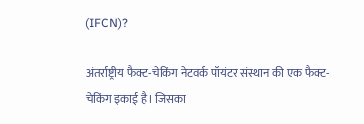(IFCN)?

अंतर्राष्ट्रीय फैक्ट-चेकिंग नेटवर्क पॉयंटर संस्थान की एक फैक्ट-चेकिंग इकाई है। जिसका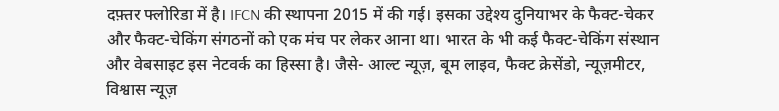दफ़्तर फ्लोरिडा में है। IFCN की स्थापना 2015 में की गई। इसका उद्देश्य दुनियाभर के फैक्ट-चेकर और फैक्ट-चेकिंग संगठनों को एक मंच पर लेकर आना था। भारत के भी कई फैक्ट-चेकिंग संस्थान और वेबसाइट इस नेटवर्क का हिस्सा है। जैसे- आल्ट न्यूज़, बूम लाइव, फैक्ट क्रेसेंडो, न्यूज़मीटर, विश्वास न्यूज़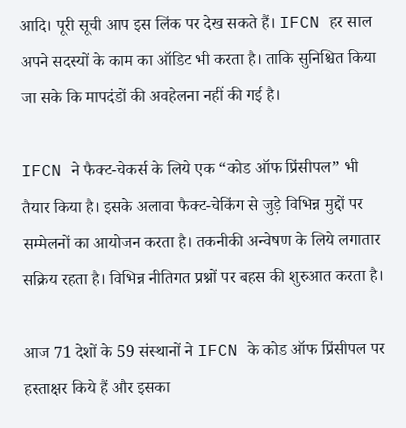आदि। पूरी सूची आप इस लिंक पर देख सकते हैं। IFCN हर साल अपने सदस्यों के काम का ऑडिट भी करता है। ताकि सुनिश्चित किया जा सके कि मापदंडों की अवहेलना नहीं की गई है।

IFCN ने फैक्ट-चेकर्स के लिये एक “कोड ऑफ प्रिंसीपल” भी तैयार किया है। इसके अलावा फैक्ट-चेकिंग से जुड़े विभिन्न मुद्दों पर सम्मेलनों का आयोजन करता है। तकनीकी अन्वेषण के लिये लगातार सक्रिय रहता है। विभिन्न नीतिगत प्रश्नों पर बहस की शुरुआत करता है।

आज 71 देशों के 59 संस्थानों ने IFCN के कोड ऑफ प्रिंसीपल पर हस्ताक्षर किये हैं और इसका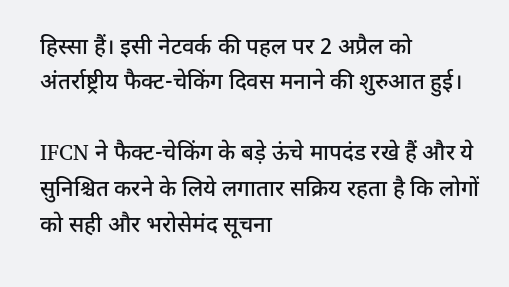हिस्सा हैं। इसी नेटवर्क की पहल पर 2 अप्रैल को अंतर्राष्ट्रीय फैक्ट-चेकिंग दिवस मनाने की शुरुआत हुई।

IFCN ने फैक्ट-चेकिंग के बड़े ऊंचे मापदंड रखे हैं और ये सुनिश्चित करने के लिये लगातार सक्रिय रहता है कि लोगों को सही और भरोसेमंद सूचना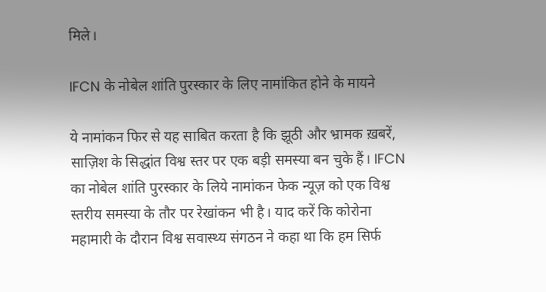मिले।

IFCN के नोबेल शांति पुरस्कार के लिए नामांकित होने के मायने

ये नामांकन फिर से यह साबित करता है कि झूठी और भ्रामक ख़बरें, साज़िश के सिद्धांत विश्व स्तर पर एक बड़ी समस्या बन चुके हैं। IFCN का नोबेल शांति पुरस्कार के लिये नामांकन फेक न्यूज़ को एक विश्व स्तरीय समस्या के तौर पर रेखांकन भी है। याद करें कि कोरोना महामारी के दौरान विश्व सवास्थ्य संगठन ने कहा था कि हम सिर्फ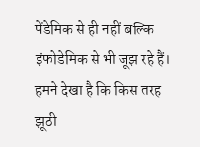पेंडेमिक से ही नहीं बल्कि इंफोडेमिक से भी जूझ रहे हैं। हमने देखा है कि किस तरह झूठी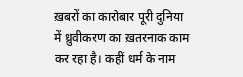ख़बरों का कारोबार पूरी दुनिया में ध्रुवीकरण का ख़तरनाक काम कर रहा है। कहीं धर्म के नाम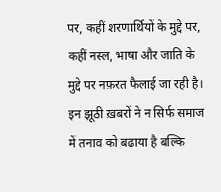पर, कहीं शरणार्थियों के मुद्दे पर, कहीं नस्ल, भाषा और जाति के मुद्दे पर नफ़रत फैलाई जा रही है। इन झूठी ख़बरों ने न सिर्फ समाज में तनाव को बढाया है बल्कि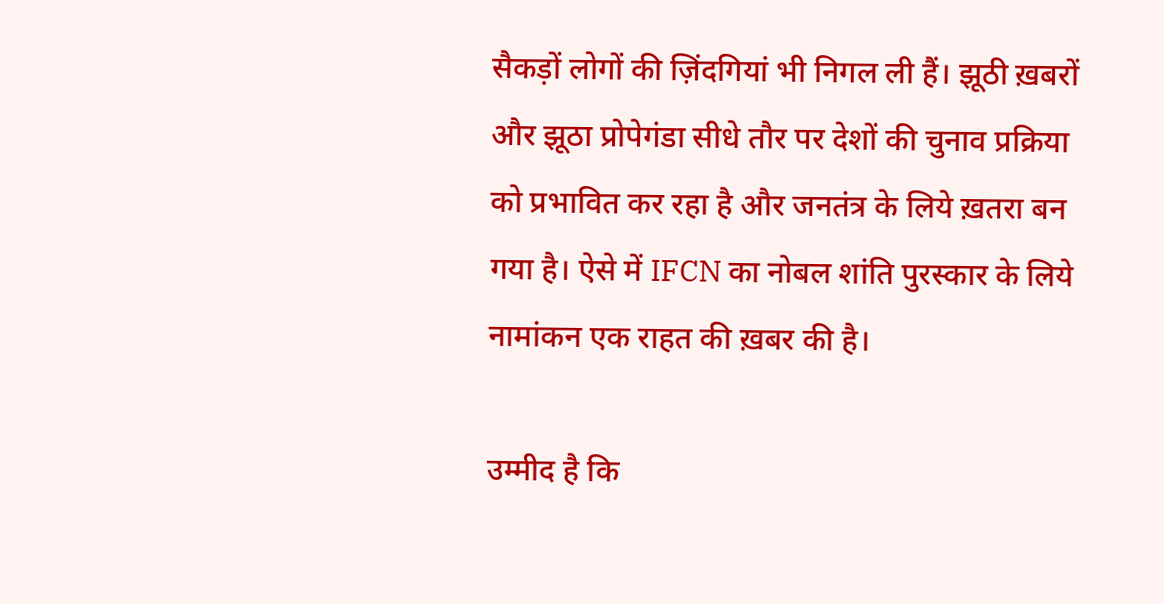सैकड़ों लोगों की ज़िंदगियां भी निगल ली हैं। झूठी ख़बरों और झूठा प्रोपेगंडा सीधे तौर पर देशों की चुनाव प्रक्रिया को प्रभावित कर रहा है और जनतंत्र के लिये ख़तरा बन गया है। ऐसे में IFCN का नोबल शांति पुरस्कार के लिये नामांकन एक राहत की ख़बर की है।

उम्मीद है कि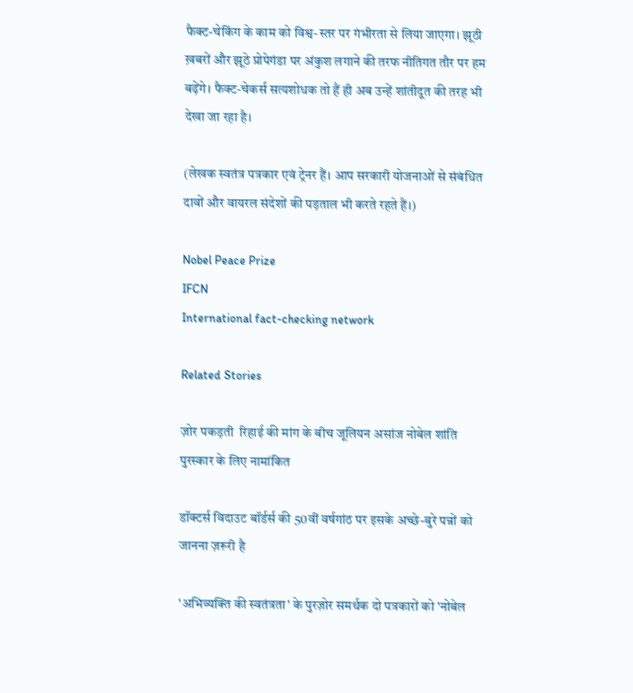फैक्ट-चेकिंग के काम को विश्व-स्तर पर गंभीरता से लिया जाएगा। झूठी ख़बरों और झूठे प्रोपेगंडा पर अंकुश लगाने की तरफ नीतिगत तौर पर हम बढ़ेंगे। फैक्ट-चेकर्स सत्यशोधक तो हैं ही अब उन्हें शांतीदूत की तरह भी देखा जा रहा है।

(लेखक स्वतंत्र पत्रकार एवं ट्रेनर हैं। आप सरकारी योजनाओं से संबंधित दावों और वायरल संदेशों की पड़ताल भी करते रहते हैं।)

Nobel Peace Prize
IFCN
International fact-checking network

Related Stories

ज़ोर पकड़ती  रिहाई की मांग के बीच जूलियन असांज नोबेल शांति पुरस्कार के लिए नामांकित

डॉक्टर्स विदाउट बॉर्डर्स की 50वीं वर्षगांठ पर इसके अच्छे-बुरे पन्नों को जानना ज़रूरी है

'अभिव्यक्ति की स्वतंत्रता' के पुरज़ोर समर्थक दो पत्रकारों को 'नोबेल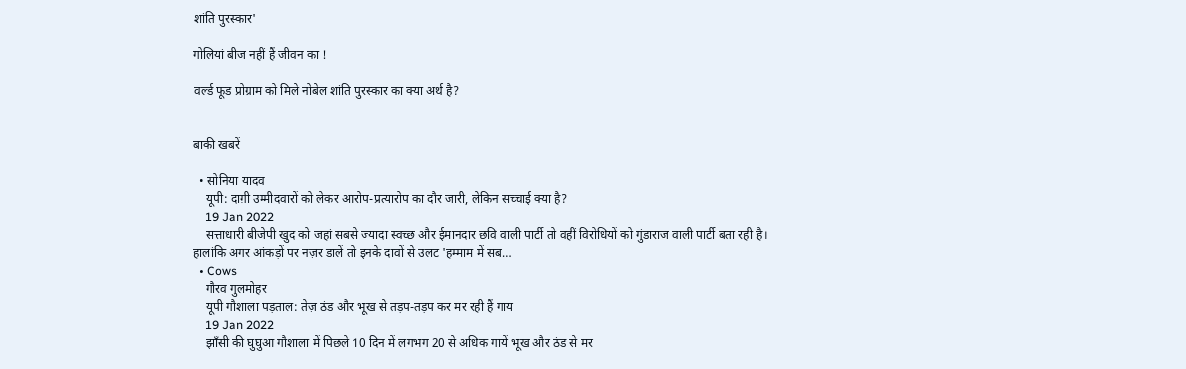शांति पुरस्कार'

गोलियां बीज नहीं हैं जीवन का !

वर्ल्ड फूड प्रोग्राम को मिले नोबेल शांति पुरस्कार का क्या अर्थ है?


बाकी खबरें

  • सोनिया यादव
    यूपी: दाग़ी उम्मीदवारों को लेकर आरोप-प्रत्यारोप का दौर जारी, लेकिन सच्चाई क्या है?
    19 Jan 2022
    सत्ताधारी बीजेपी खुद को जहां सबसे ज्यादा स्वच्छ और ईमानदार छवि वाली पार्टी तो वहीं विरोधियों को गुंडाराज वाली पार्टी बता रही है। हालांकि अगर आंकड़ों पर नज़र डालें तो इनके दावों से उलट 'हम्माम में सब…
  • Cows
    गौरव गुलमोहर
    यूपी गौशाला पड़ताल: तेज़ ठंड और भूख से तड़प-तड़प कर मर रही हैं गाय
    19 Jan 2022
    झाँसी की घुघुआ गौशाला में पिछले 10 दिन में लगभग 20 से अधिक गायें भूख और ठंड से मर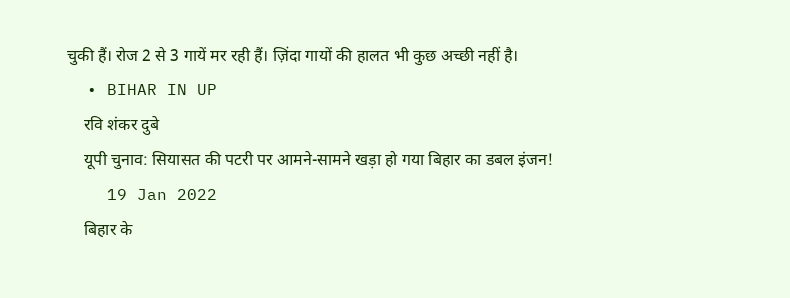चुकी हैं। रोज 2 से 3 गायें मर रही हैं। ज़िंदा गायों की हालत भी कुछ अच्छी नहीं है।
  • BIHAR IN UP
    रवि शंकर दुबे
    यूपी चुनाव: सियासत की पटरी पर आमने-सामने खड़ा हो गया बिहार का डबल इंजन!
    19 Jan 2022
    बिहार के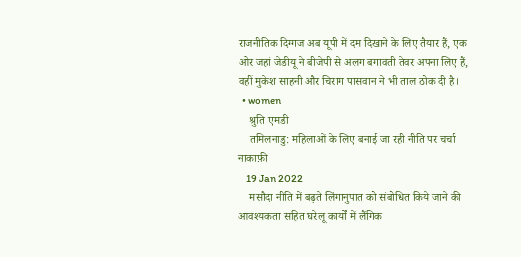राजनीतिक दिग्गज अब यूपी में दम दिखाने के लिए तैयार हैं, एक ओर जहां जेडीयू ने बीजेपी से अलग बगावती तेवर अपना लिए हैं, वहीं मुकेश साहनी और चिराग पासवान ने भी ताल ठोक दी है।
  • women
    श्रुति एमडी
    तमिलनाडु: महिलाओं के लिए बनाई जा रही नीति पर चर्चा नाकाफ़ी
    19 Jan 2022
    मसौदा नीति में बढ़ते लिंगानुपात को संबोधित किये जाने की आवश्यकता सहित घरेलू कार्यों में लैंगिक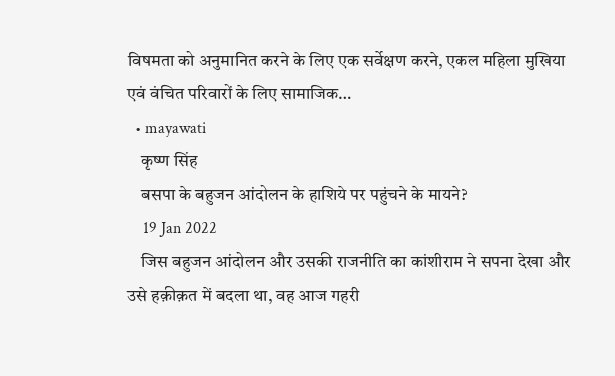विषमता को अनुमानित करने के लिए एक सर्वेक्षण करने, एकल महिला मुखिया एवं वंचित परिवारों के लिए सामाजिक…
  • mayawati
    कृष्ण सिंह
    बसपा के बहुजन आंदोलन के हाशिये पर पहुंचने के मायने?
    19 Jan 2022
    जिस बहुजन आंदोलन और उसकी राजनीति का कांशीराम ने सपना देखा और उसे हक़ीक़त में बदला था, वह आज गहरी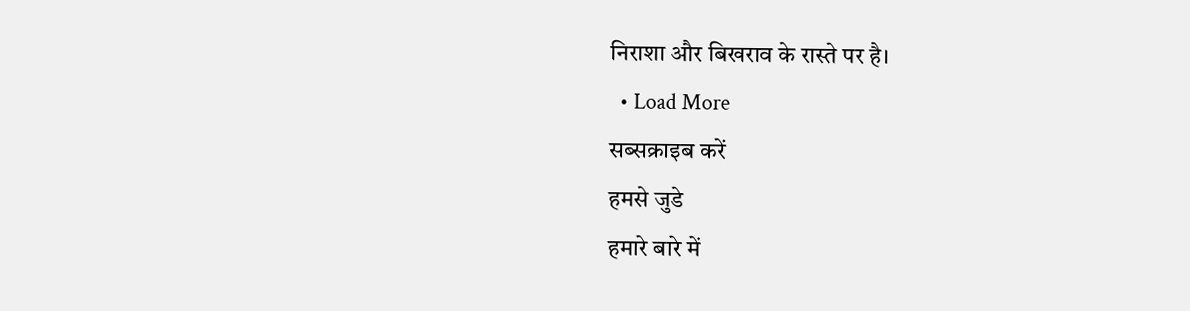निराशा और बिखराव के रास्ते पर है।
  • Load More
सब्सक्राइब करें
हमसे जुडे
हमारे बारे में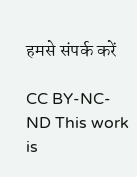हमसे संपर्क करें

CC BY-NC-ND This work is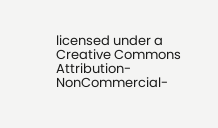licensed under a Creative Commons Attribution-NonCommercial-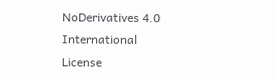NoDerivatives 4.0 International License